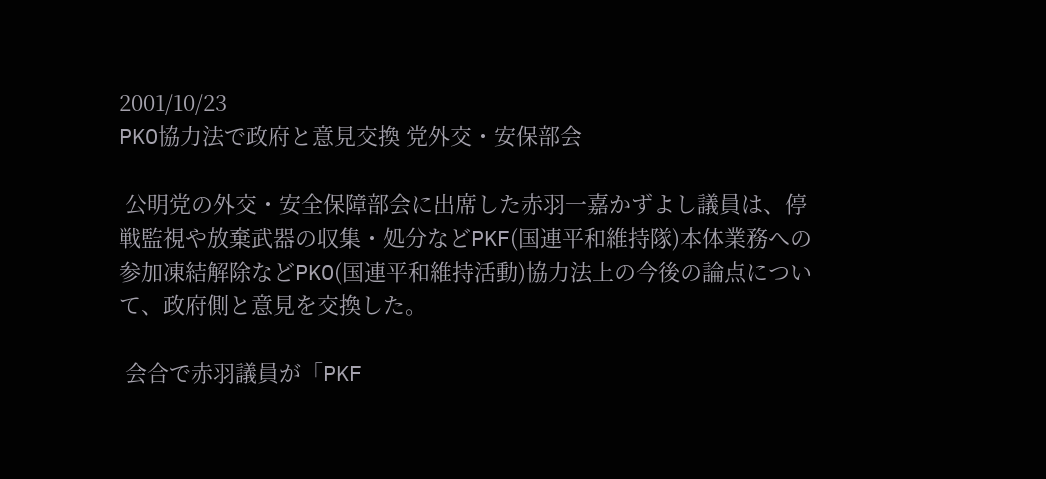2001/10/23
PKO協力法で政府と意見交換 党外交・安保部会

 公明党の外交・安全保障部会に出席した赤羽一嘉かずよし議員は、停戦監視や放棄武器の収集・処分などPKF(国連平和維持隊)本体業務への参加凍結解除などPKO(国連平和維持活動)協力法上の今後の論点について、政府側と意見を交換した。

 会合で赤羽議員が「PKF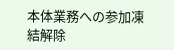本体業務への参加凍結解除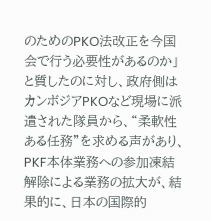のためのPKO法改正を今国 会で行う必要性があるのか」と質したのに対し、政府側はカンボジアPKOなど現場に派遣された隊員から、“柔軟性ある任務”を求める声があり、PKF本体業務への参加凍結解除による業務の拡大が、結果的に、日本の国際的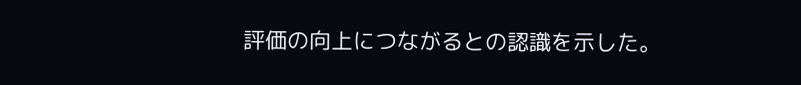評価の向上につながるとの認識を示した。